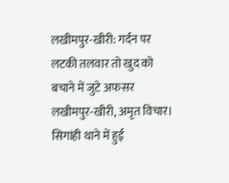लखीमपुर-खीरी: गर्दन पर लटकी तलवार तो खुद को बचाने में जुटे अफसर
लखीमपुर-खीरी, अमृत विचार। सिगांही थाने में हुई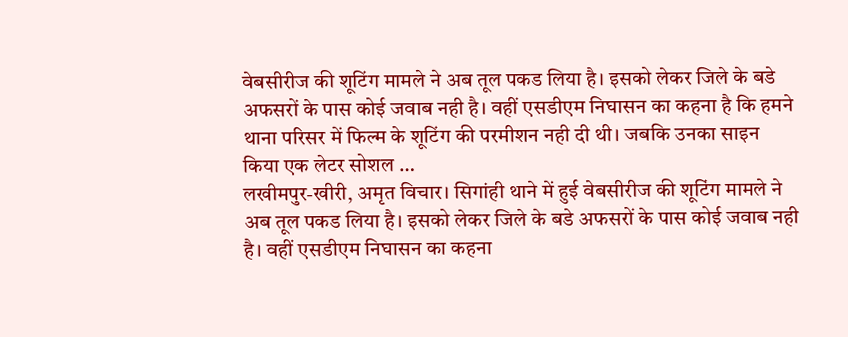वेबसीरीज की शूटिंग मामले ने अब तूल पकड लिया है। इसको लेकर जिले के बडे अफसरों के पास कोई जवाब नही है। वहीं एसडीएम निघासन का कहना है कि हमने थाना परिसर में फिल्म के शूटिंग की परमीशन नही दी थी। जबकि उनका साइन किया एक लेटर सोशल …
लखीमपुर-खीरी, अमृत विचार। सिगांही थाने में हुई वेबसीरीज की शूटिंग मामले ने अब तूल पकड लिया है। इसको लेकर जिले के बडे अफसरों के पास कोई जवाब नही है। वहीं एसडीएम निघासन का कहना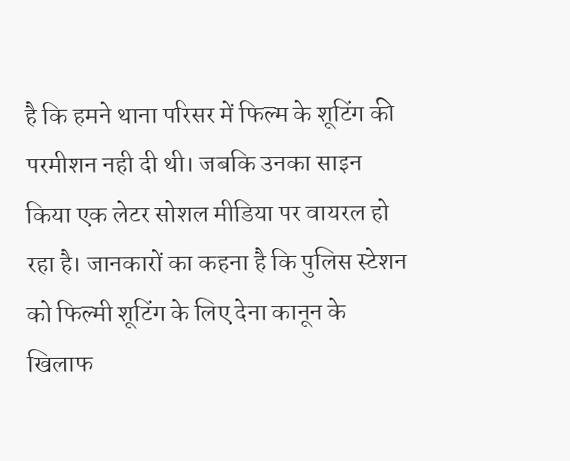है कि हमने थाना परिसर में फिल्म के शूटिंग की परमीशन नही दी थी। जबकि उनका साइन किया एक लेटर सोशल मीडिया पर वायरल हो रहा है। जानकारों का कहना है कि पुलिस स्टेशन को फिल्मी शूटिंग के लिए देना कानून के खिलाफ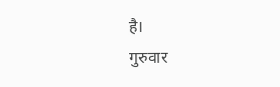है।
गुरुवार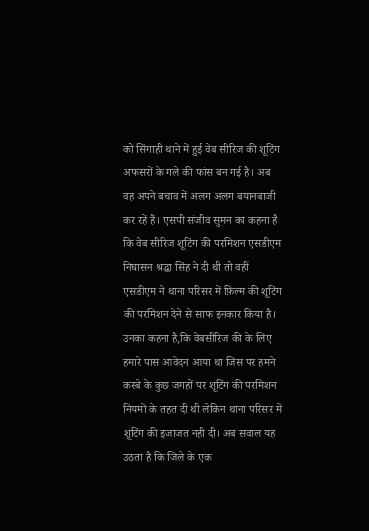को सिंगाही थाने में हुई वेब सीरिज की शूटिंग अफसरों के गले की फांस बन गई है। अब वह अपने बचाव में अलग अलग बयानबाजी कर रहें हैं। एसपी संजीव सुमन का कहना है कि वेब सीरिज शूटिंग की परमिशन एसडीएम निघासन श्रद्धा सिंह ने दी थी तो वहीं एसडीएम ने थाना परिसर में फ़िल्म की शूटिंग की परमिशन देने से साफ इनकार किया है।
उनका कहना है,कि वेबसीरिज की के लिए हमारे पास आवेदन आया था जिस पर हमने कस्बे के कुछ जगहों पर शूटिंग की परमिशन नियमों के तहत दी थी लेकिन थाना परिसर में शूटिंग की इजाजत नही दी। अब सवाल यह उठता है कि जिले के एक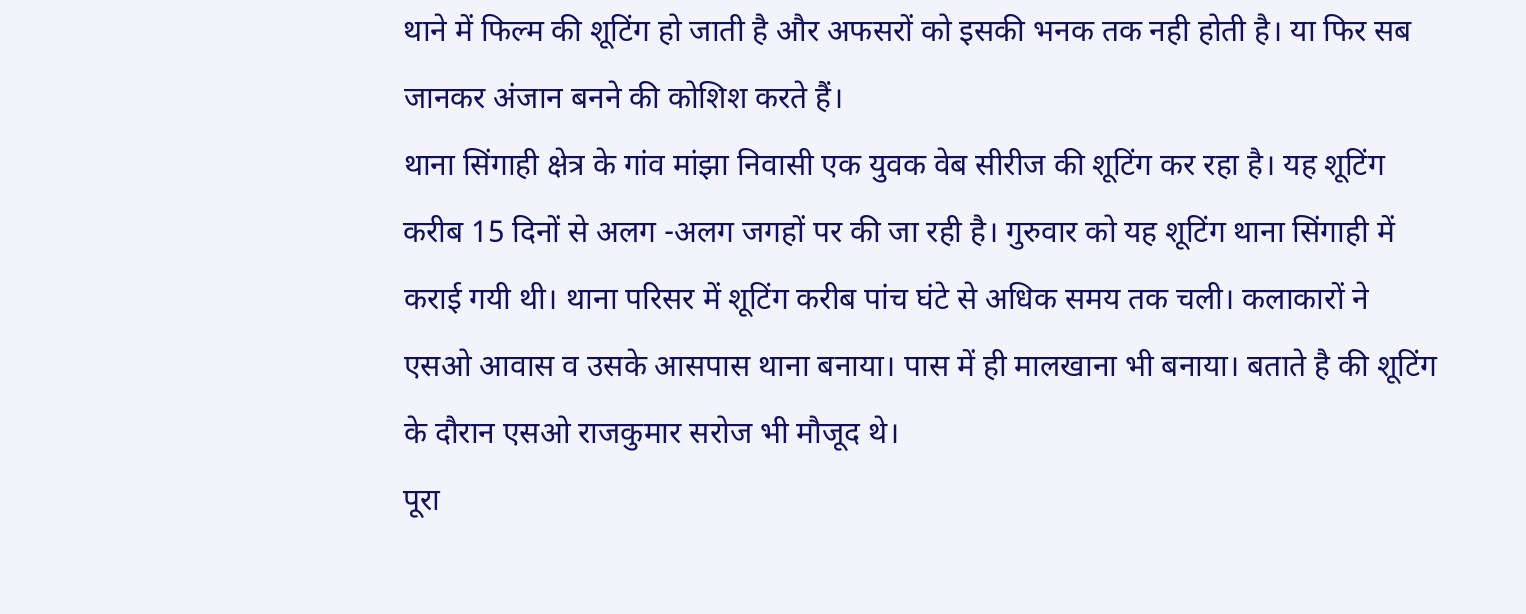थाने में फिल्म की शूटिंग हो जाती है और अफसरों को इसकी भनक तक नही होती है। या फिर सब जानकर अंजान बनने की कोशिश करते हैं।
थाना सिंगाही क्षेत्र के गांव मांझा निवासी एक युवक वेब सीरीज की शूटिंग कर रहा है। यह शूटिंग करीब 15 दिनों से अलग -अलग जगहों पर की जा रही है। गुरुवार को यह शूटिंग थाना सिंगाही में कराई गयी थी। थाना परिसर में शूटिंग करीब पांच घंटे से अधिक समय तक चली। कलाकारों ने एसओ आवास व उसके आसपास थाना बनाया। पास में ही मालखाना भी बनाया। बताते है की शूटिंग के दौरान एसओ राजकुमार सरोज भी मौजूद थे।
पूरा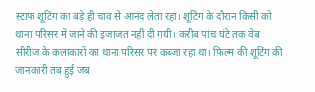स्टाफ शूटिंग का बड़े ही चाव से आनंद लेता रहा। शूटिंग के दौरान किसी को थाना परिसर में जाने की इजाजत नहीं दी गयी। करीब पांच घंटे तक वेब सीरीज के कलाकारों का थाना परिसर पर कब्जा रहा था। फ़िल्म की शूटिंग की जानकारी तब हुई जब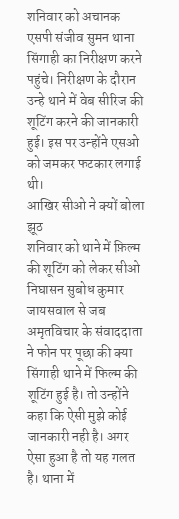शनिवार को अचानक एसपी संजीव सुमन थाना सिंगाही का निरीक्षण करने पहुंचे। निरीक्षण के दौरान उन्हे थाने में वेब सीरिज की शूटिंग करने की जानकारी हुई। इस पर उन्होंने एसओ को जमकर फटकार लगाई थी।
आखिर सीओ ने क्यों बोला झूठ
शनिवार को थाने में फ़िल्म की शूटिंग को लेकर सीओ निघासन सुबोध कुमार जायसवाल से जब अमृतविचार के संवाददाता ने फोन पर पूछा की क्या सिंगाही थाने में फिल्म की शूटिंग हुई है। तो उन्होंने कहा कि ऐसी मुझे कोई जानकारी नही है। अगर ऐसा हुआ है तो यह गलत है। थाना में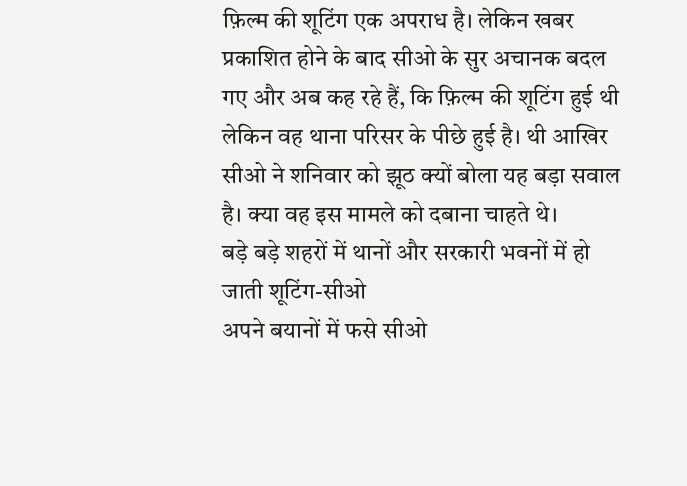फ़िल्म की शूटिंग एक अपराध है। लेकिन खबर प्रकाशित होने के बाद सीओ के सुर अचानक बदल गए और अब कह रहे हैं, कि फ़िल्म की शूटिंग हुई थी लेकिन वह थाना परिसर के पीछे हुई है। थी आखिर सीओ ने शनिवार को झूठ क्यों बोला यह बड़ा सवाल है। क्या वह इस मामले को दबाना चाहते थे।
बड़े बड़े शहरों में थानों और सरकारी भवनों में हो जाती शूटिंग-सीओ
अपने बयानों में फसे सीओ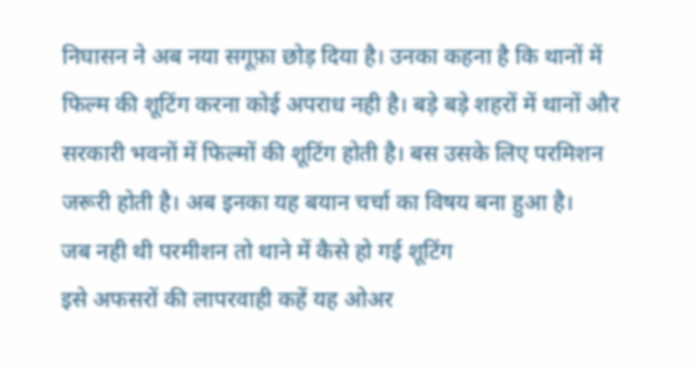निघासन ने अब नया सगूफ़ा छोड़ दिया है। उनका कहना है कि थानों में फिल्म की शूटिंग करना कोई अपराध नही है। बड़े बड़े शहरों में थानों और सरकारी भवनों में फिल्मों की शूटिंग होती है। बस उसके लिए परमिशन जरूरी होती है। अब इनका यह बयान चर्चा का विषय बना हुआ है।
जब नही थी परमीशन तो थाने में कैसे हो गई शूटिंग
इसे अफसरों की लापरवाही कहें यह ओअर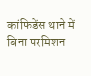कांफिडेंस थाने में बिना परमिशन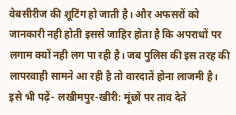वेबसीरीज की शूटिंग हो जाती है। और अफसरों को जानकारी नही होती इससे जाहिर होता है कि अपराधों पर लगाम क्यों नही लग पा रही है। जब पुलिस की इस तरह की लापरवाही सामने आ रही है तो वारदातें होना लाजमी है।
इसे भी पढ़ें- लखीमपुर-खीरी: मूंछों पर ताव देते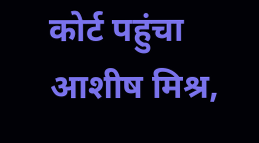कोर्ट पहुंचा आशीष मिश्र,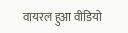वायरल हुआ वीडियो